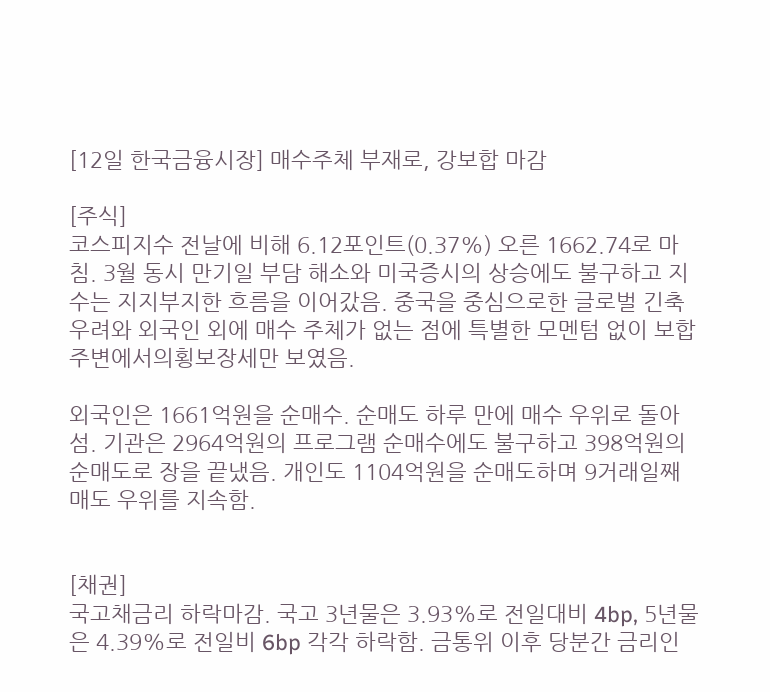[12일 한국금융시장] 매수주체 부재로, 강보합 마감

[주식]
코스피지수 전날에 비해 6.12포인트(0.37%) 오른 1662.74로 마침. 3월 동시 만기일 부담 해소와 미국증시의 상승에도 불구하고 지수는 지지부지한 흐름을 이어갔음. 중국을 중심으로한 글로벌 긴축 우려와 외국인 외에 매수 주체가 없는 점에 특별한 모멘텀 없이 보합주변에서의횡보장세만 보였음.

외국인은 1661억원을 순매수. 순매도 하루 만에 매수 우위로 돌아섬. 기관은 2964억원의 프로그램 순매수에도 불구하고 398억원의 순매도로 장을 끝냈음. 개인도 1104억원을 순매도하며 9거래일째 매도 우위를 지속함.


[채권]
국고채금리 하락마감. 국고 3년물은 3.93%로 전일대비 4bp, 5년물은 4.39%로 전일비 6bp 각각 하락함. 금통위 이후 당분간 금리인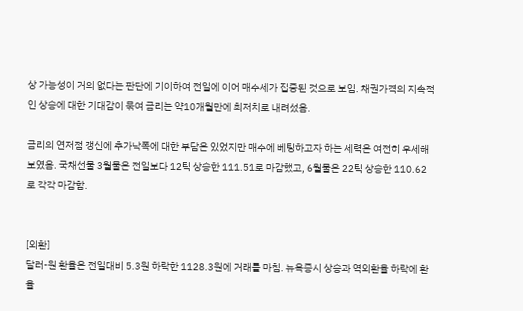상 가능성이 거의 없다는 판단에 기이하여 전일에 이어 매수세가 집중된 것으로 보임. 채권가격의 지속적인 상승에 대한 기대감이 묶여 금리는 약10개월만에 최저치로 내려섰음.

금리의 연저점 갱신에 추가낙폭에 대한 부담은 있었지만 매수에 베팅하고자 하는 세력은 여전히 우세해 보였음. 국채선물 3월물은 전일보다 12틱 상승한 111.51로 마감했고, 6월물은 22틱 상승한 110.62로 각각 마감함.


[외환]
달러-원 환율은 전일대비 5.3원 하락한 1128.3원에 거래를 마침. 뉴욕증시 상승과 역외환율 하락에 환율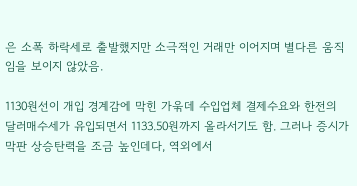은 소폭 하락세로 출발했지만 소극적인 거래만 이어지며 별다른 움직임을 보이지 않았음.

1130원선이 개입 경계감에 막힌 가욲데 수입업체 결제수요와 한전의 달러매수세가 유입되면서 1133.50원까지 올라서기도 함. 그러나 증시가 막판 상승탄력을 조금 높인데다, 역외에서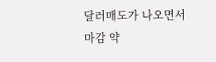달러매도가 나오면서 마감 약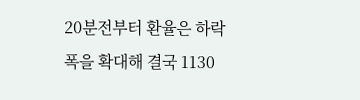20분전부터 환율은 하락폭을 확대해 결국 1130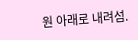원 아래로 내려섬.